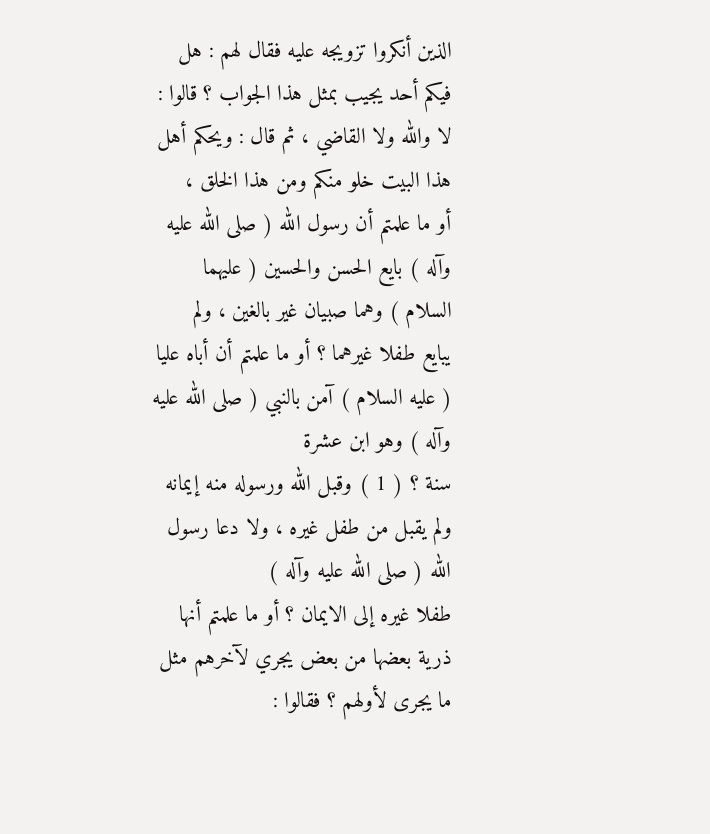الذين أنكروا تزويجه عليه فقال لهم : هل فيكم أحد يجيب بمثل هذا الجواب ؟ قالوا :
لا والله ولا القاضي ، ثم قال : ويحكم أهل هذا البيت خلو منكم ومن هذا الخلق ،
أو ما علمتم أن رسول الله ( صلى الله عليه وآله ) بايع الحسن والحسين ( عليهما السلام ) وهما صبيان غير بالغين ، ولم
يبايع طفلا غيرهما ؟ أو ما علمتم أن أباه عليا ( عليه السلام ) آمن بالنبي ( صلى الله عليه وآله ) وهو ابن عشرة
سنة ؟ ( 1 ) وقبل الله ورسوله منه إيمانه ولم يقبل من طفل غيره ، ولا دعا رسول الله ( صلى الله عليه وآله )
طفلا غيره إلى الايمان ؟ أو ما علمتم أنها ذرية بعضها من بعض يجري لآخرهم مثل
ما يجرى لأولهم ؟ فقالوا :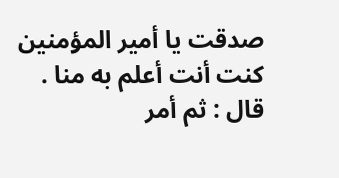صدقت يا أمير المؤمنين كنت أنت أعلم به منا .
قال : ثم أمر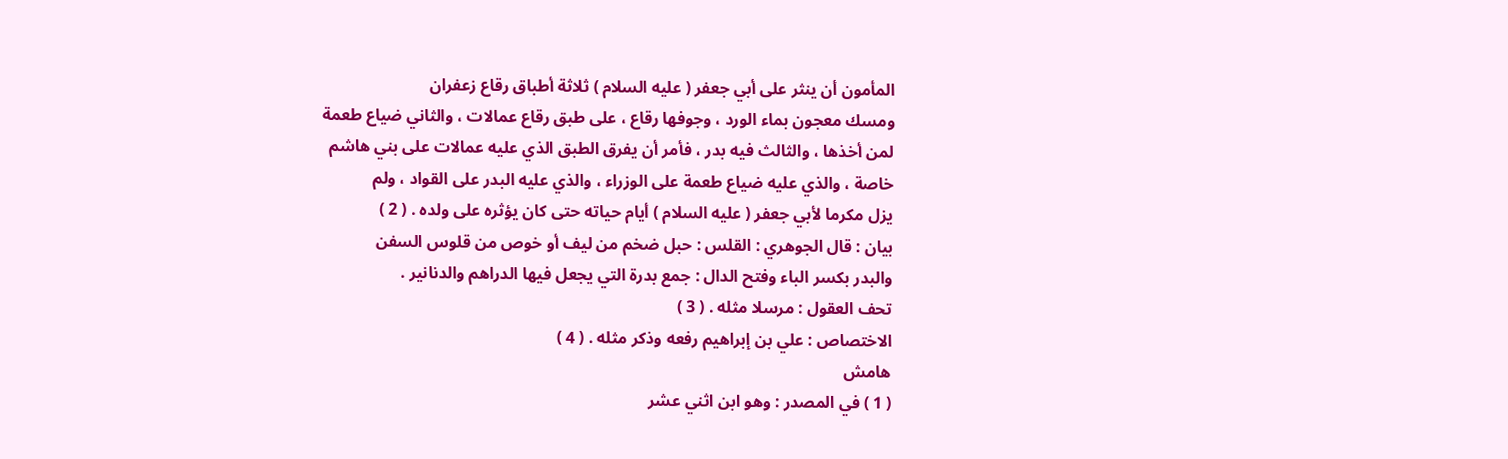المأمون أن ينثر على أبي جعفر ( عليه السلام ) ثلاثة أطباق رقاع زعفران
ومسك معجون بماء الورد ، وجوفها رقاع ، على طبق رقاع عمالات ، والثاني ضياع طعمة
لمن أخذها ، والثالث فيه بدر ، فأمر أن يفرق الطبق الذي عليه عمالات على بني هاشم
خاصة ، والذي عليه ضياع طعمة على الوزراء ، والذي عليه البدر على القواد ، ولم
يزل مكرما لأبي جعفر ( عليه السلام ) أيام حياته حتى كان يؤثره على ولده . ( 2 )
بيان : قال الجوهري : القلس : حبل ضخم من ليف أو خوص من قلوس السفن
والبدر بكسر الباء وفتح الدال : جمع بدرة التي يجعل فيها الدراهم والدنانير .
تحف العقول : مرسلا مثله . ( 3 )
الاختصاص : علي بن إبراهيم رفعه وذكر مثله . ( 4 )
هامش
( 1 ) في المصدر : وهو ابن اثني عشر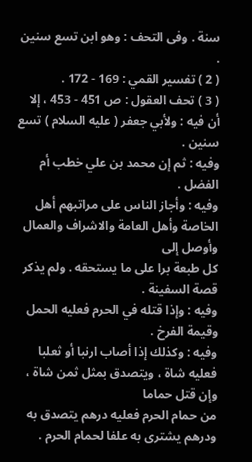سنة . وفى التحف : وهو ابن تسع سنين .
( 2 ) تفسير القمي : 169 - 172 .
( 3 ) تحف العقول : ص 451 - 453 ، إلا أن فيه : ولأبي جعفر ( عليه السلام ) تسع سنين .
وفيه : ثم إن محمد بن علي خطب أم الفضل .
وفيه : وأجاز الناس على مراتبهم أهل الخاصة وأهل العامة والاشراف والعمال وأوصل إلى
كل طبعة برا على ما يستحقه . ولم يذكر قصة السفينة .
وفيه : وإذا قتله في الحرم فعليه الحمل وقيمة الفرخ .
وفيه : وكذلك إذا أصاب ارنبا أو ثعلبا فعليه شاة ، ويتصدق بمثل ثمن شاة ، وإن قتل حماما
من حمام الحرم فعليه درهم يتصدق به ودرهم يشترى به علفا لحمام الحرم .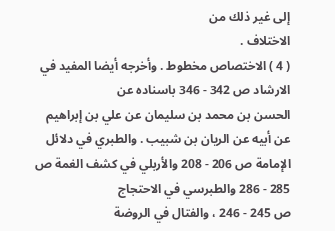إلى غير ذلك من
الاختلاف .
( 4 ) الاختصاص مخطوط . وأخرجه أيضا المفيد في الارشاد ص 342 - 346 باسناده عن
الحسن بن محمد بن سليمان عن علي بن إبراهيم عن أبيه عن الريان بن شبيب . والطبري في دلائل
الإمامة ص 206 - 208 والأربلي في كشف الغمة ص 285 - 286 والطبرسي في الاحتجاج
ص 245 - 246 ، والفتال في الروضة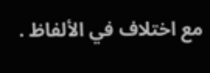مع اختلاف في الألفاظ .